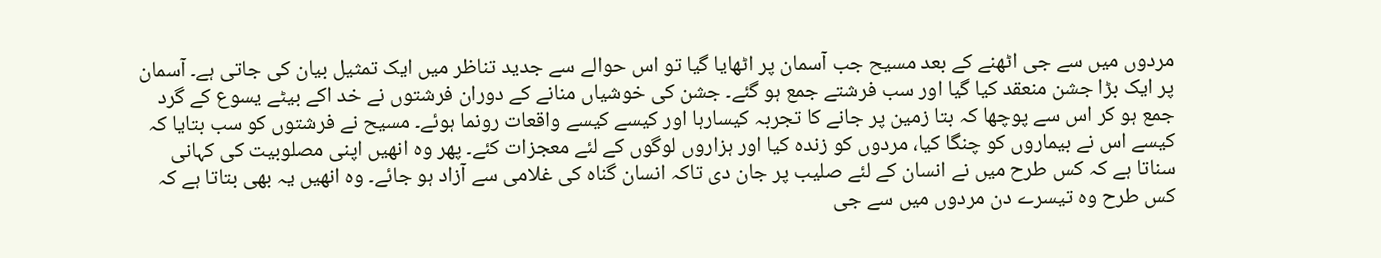مردوں میں سے جی اٹھنے کے بعد مسیح جب آسمان پر اٹھایا گیا تو اس حوالے سے جدید تناظر میں ایک تمثیل بیان کی جاتی ہے۔ آسمان پر ایک بڑا جشن منعقد کیا گیا اور سب فرشتے جمع ہو گئے۔ جشن کی خوشیاں منانے کے دوران فرشتوں نے خد اکے بیٹے یسوع کے گرد جمع ہو کر اس سے پوچھا کہ بتا زمین پر جانے کا تجربہ کیسارہا اور کیسے کیسے واقعات رونما ہوئے۔ مسیح نے فرشتوں کو سب بتایا کہ کیسے اس نے بیماروں کو چنگا کیا، مردوں کو زندہ کیا اور ہزاروں لوگوں کے لئے معجزات کئے۔ پھر وہ انھیں اپنی مصلوبیت کی کہانی سناتا ہے کہ کس طرح میں نے انسان کے لئے صلیب پر جان دی تاکہ انسان گناہ کی غلامی سے آزاد ہو جائے۔ وہ انھیں یہ بھی بتاتا ہے کہ کس طرح وہ تیسرے دن مردوں میں سے جی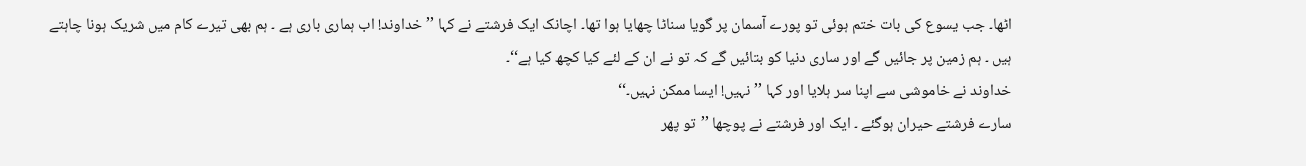اٹھا۔ جب یسوع کی بات ختم ہوئی تو پورے آسمان پر گویا سناٹا چھایا ہوا تھا۔ اچانک ایک فرشتے نے کہا ’’خداوند! اب ہماری باری ہے ۔ ہم بھی تیرے کام میں شریک ہونا چاہتے ہیں ۔ ہم زمین پر جائیں گے اور ساری دنیا کو بتائیں گے کہ تو نے ان کے لئے کیا کچھ کیا ہے‘‘۔
خداوند نے خاموشی سے اپنا سر ہلایا اور کہا ’’نہیں! ایسا ممکن نہیں۔‘‘
سارے فرشتے حیران ہوگئے ۔ ایک اور فرشتے نے پوچھا ’’تو پھر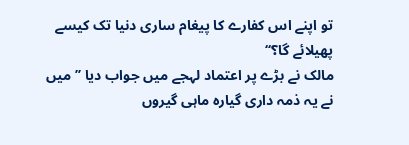تو اپنے اس کفارے کا پیغام ساری دنیا تک کیسے پھیلائے گا؟‘‘
مالک نے بڑے پر اعتماد لہجے میں جواب دیا ’’میں نے یہ ذمہ داری گیارہ ماہی گیروں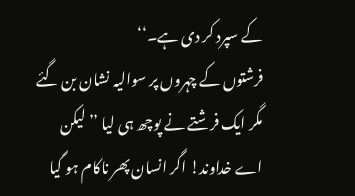کے سپرد کر دی ہے۔‘‘
فرشتوں کے چہروں پر سوالیہ نشان بن گئے مگر ایک فرشتے نے پوچھ ہی لیا ’’ لیکن اے خداوند! اگر انسان پھر ناکام ہو گیا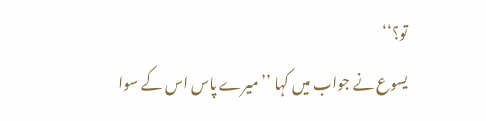تو؟‘‘
یسوع نے جواب میں کہا ’’میرے پاس اس کے سوا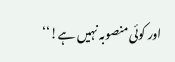اور کوئی منصوبہ نہیں ہے!‘‘